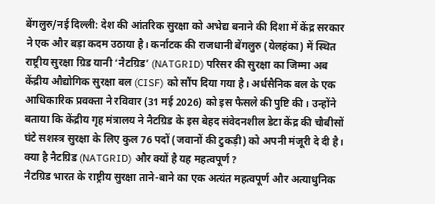बेंगलुरु/नई दिल्ली: देश की आंतरिक सुरक्षा को अभेद्य बनाने की दिशा में केंद्र सरकार ने एक और बड़ा कदम उठाया है। कर्नाटक की राजधानी बेंगलुरु (येलहंका) में स्थित राष्ट्रीय सुरक्षा ग्रिड यानी ‘नैटग्रिड’ (NATGRID) परिसर की सुरक्षा का जिम्मा अब केंद्रीय औद्योगिक सुरक्षा बल (CISF) को सौंप दिया गया है। अर्धसैनिक बल के एक आधिकारिक प्रवक्ता ने रविवार (31 मई 2026) को इस फैसले की पुष्टि की। उन्होंने बताया कि केंद्रीय गृह मंत्रालय ने नैटग्रिड के इस बेहद संवेदनशील डेटा केंद्र की चौबीसों घंटे सशस्त्र सुरक्षा के लिए कुल 76 पदों (जवानों की टुकड़ी) को अपनी मंजूरी दे दी है।
क्या है नैटग्रिड (NATGRID) और क्यों है यह महत्वपूर्ण?
नैटग्रिड भारत के राष्ट्रीय सुरक्षा ताने-बाने का एक अत्यंत महत्वपूर्ण और अत्याधुनिक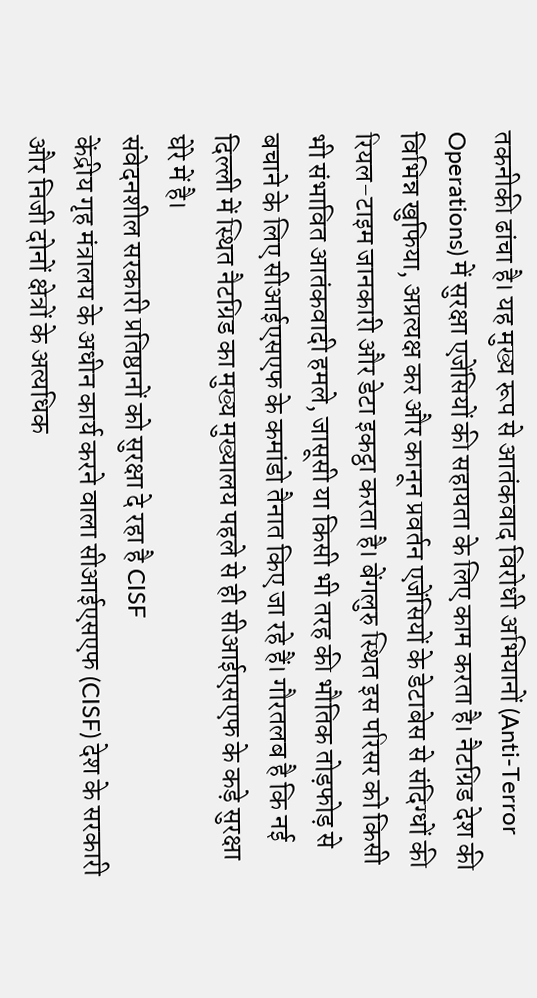तकनीकी ढांचा है। यह मुख्य रूप से आतंकवाद विरोधी अभियानों (Anti-Terror Operations) में सुरक्षा एजेंसियों की सहायता के लिए काम करता है। नैटग्रिड देश की विभिन्न खुफिया, अप्रत्यक्ष कर और कानून प्रवर्तन एजेंसियों के डेटाबेस से संदिग्धों की रियल-टाइम जानकारी और डेटा इकट्ठा करता है। बेंगलुरु स्थित इस परिसर को किसी भी संभावित आतंकवादी हमले, जासूसी या किसी भी तरह की भौतिक तोड़फोड़ से बचाने के लिए सीआईएसएफ के कमांडो तैनात किए जा रहे हैं। गौरतलब है कि नई दिल्ली में स्थित नैटग्रिड का मुख्य मुख्यालय पहले से ही सीआईएसएफ के कड़े सुरक्षा घेरे में है।
संवेदनशील सरकारी प्रतिष्ठानों को सुरक्षा दे रहा है CISF
केंद्रीय गृह मंत्रालय के अधीन कार्य करने वाला सीआईएसएफ (CISF) देश के सरकारी और निजी दोनों क्षेत्रों के अत्यधिक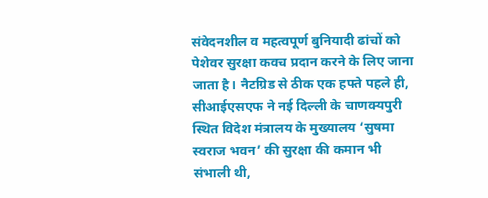संवेदनशील व महत्वपूर्ण बुनियादी ढांचों को पेशेवर सुरक्षा कवच प्रदान करने के लिए जाना जाता है। नैटग्रिड से ठीक एक हफ्ते पहले ही, सीआईएसएफ ने नई दिल्ली के चाणक्यपुरी स्थित विदेश मंत्रालय के मुख्यालय ‘सुषमा स्वराज भवन’ की सुरक्षा की कमान भी संभाली थी,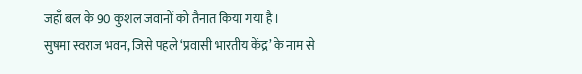जहाँ बल के 90 कुशल जवानों को तैनात किया गया है।
सुषमा स्वराज भवन, जिसे पहले ‘प्रवासी भारतीय केंद्र’ के नाम से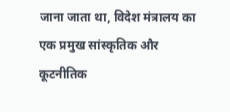जाना जाता था, विदेश मंत्रालय का एक प्रमुख सांस्कृतिक और कूटनीतिक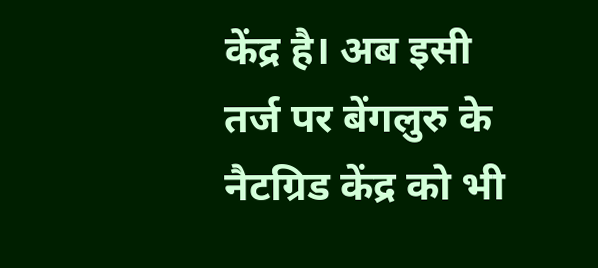केंद्र है। अब इसी तर्ज पर बेंगलुरु के नैटग्रिड केंद्र को भी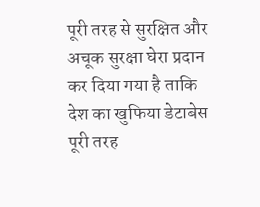पूरी तरह से सुरक्षित और अचूक सुरक्षा घेरा प्रदान कर दिया गया है ताकि देश का खुफिया डेटाबेस पूरी तरह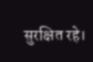सुरक्षित रहे।